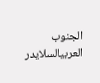الجنوب العربيالسلايدر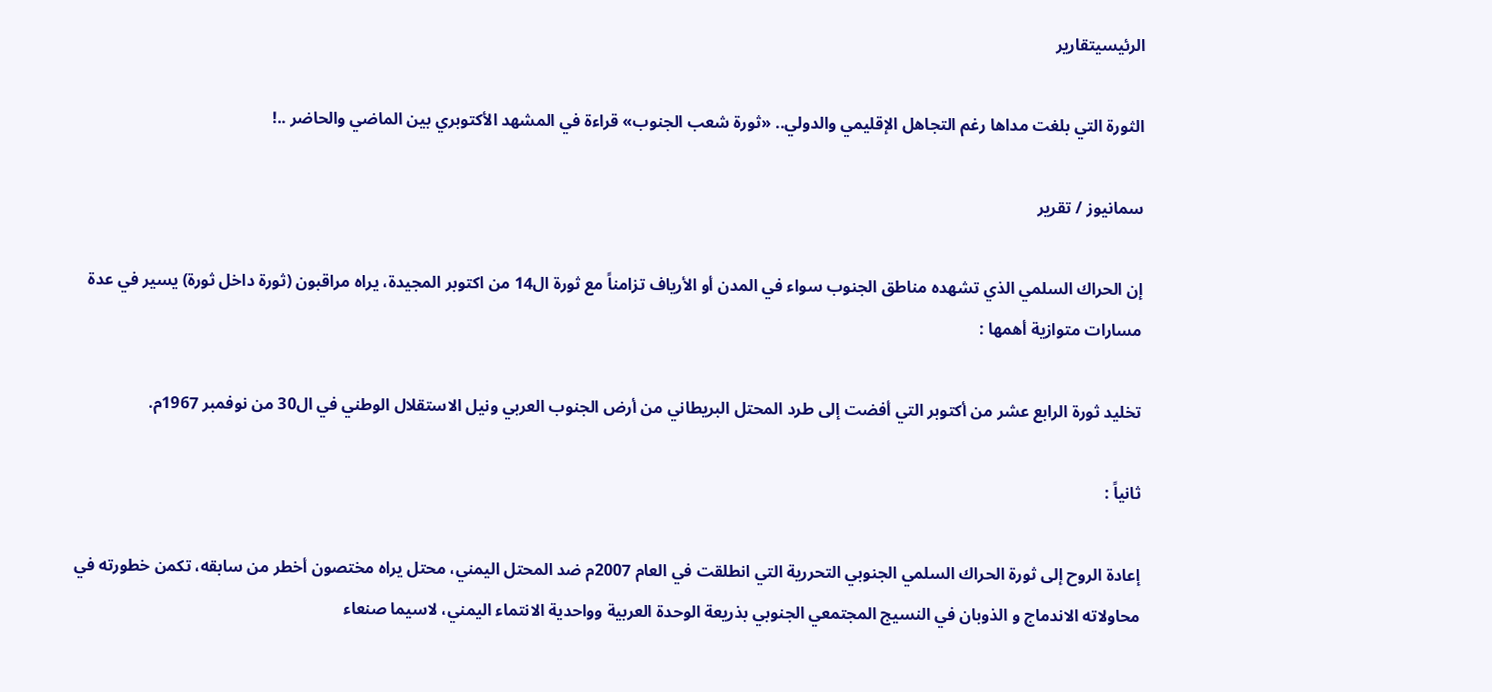الرئيسيتقارير

الثورة التي بلغت مداها رغم التجاهل الإقليمي والدولي.. «ثورة شعب الجنوب» قراءة في المشهد الأكتوبري بين الماضي والحاضر ..!

سمانيوز / تقرير

إن الحراك السلمي الذي تشهده مناطق الجنوب سواء في المدن أو الأرياف تزامناً مع ثورة ال14 من اكتوبر المجيدة، يراه مراقبون (ثورة داخل ثورة) يسير في عدة مسارات متوازية أهمها :

تخليد ثورة الرابع عشر من أكتوبر التي أفضت إلى طرد المحتل البريطاني من أرض الجنوب العربي ونيل الاستقلال الوطني في ال30 من نوفمبر 1967م.

ثانياً :

إعادة الروح إلى ثورة الحراك السلمي الجنوبي التحررية التي انطلقت في العام 2007م ضد المحتل اليمني، محتل يراه مختصون أخطر من سابقه، تكمن خطورته في محاولاته الاندماج و الذوبان في النسيج المجتمعي الجنوبي بذريعة الوحدة العربية وواحدية الانتماء اليمني، لاسيما صنعاء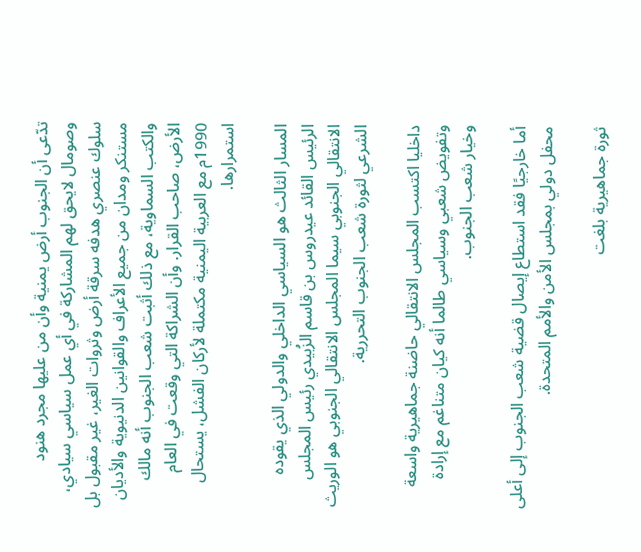تدّعى أن الجنوب أرض يمنية وأن من عليها مجرد هنود وصومال لايحق لهم المشاركة في أي عمل سياسي سيادي، سلوك عنصري هدفه سرقة أرض وثروات الغير، غير مقبول بل مستنكر ومدان من جميع الأعراف والقوانين الدنيوية والأديان والكتب السماوية، مع ذلك أثبت شعب الجنوب أنه مالك الأرض، صاحب القرار. وأن الشراكة التي وقعت في العام 1990م مع العربية اليمنية مكتملة لأركان الفشل، يستحال استمرارها.

المسار الثالث هو السياسي الداخلي والدولي الذي يقوده الرئيس القائد عيدروس بن قاسم الزُبيدي رئيس المجلس الانتقالي الجنوبي سيما المجلس الانتقالي الجنوبي هو الوريث الشرعي لثورة شعب الجنوب التحررية.

داخليا اكتسب المجلس الانتقالي حاضنة جماهيرية واسعة وتفويض شعبي وسياسي طالما أنه كيان متناغم مع إرادة وخيار شعب الجنوب.

أما خارجيًا فقد استطاع إيصال قضية شعب الجنوب إلى أعلى محفل دولي بمجلس الأمن والأمم المتحدة.

ثورة جماهيرية بلغت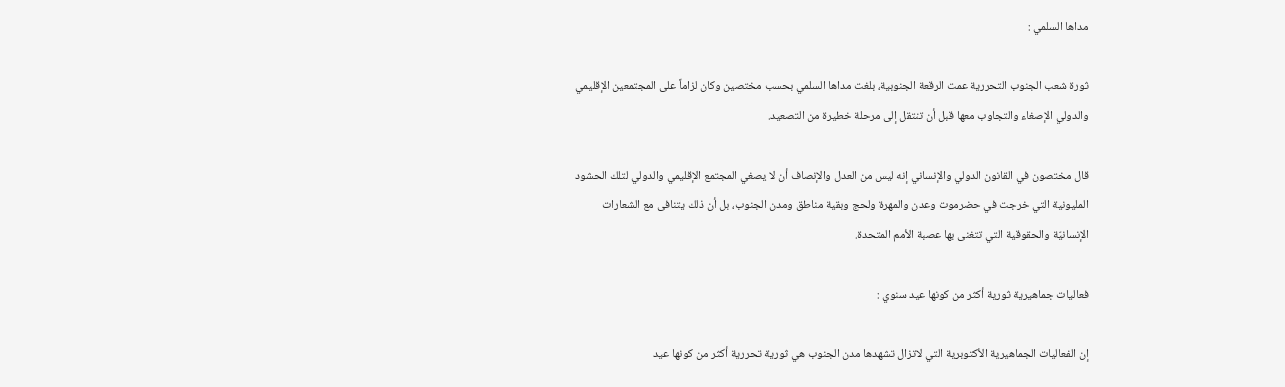مداها السلمي :

ثورة شعب الجنوب التحررية عمت الرقعة الجنوبية، بلغت مداها السلمي بحسب مختصين وكان لزاماً على المجتمعين الإقليمي والدولي الإصغاء والتجاوب معها قبل أن تنتقل إلى مرحلة خطيرة من التصعيد.

قال مختصون في القانون الدولي والإنساني إنه ليس من العدل والإنصاف أن لا يصغي المجتمع الإقليمي والدولي لتلك الحشود المليونية التي خرجت في حضرموت وعدن والمهرة ولحج وبقية مناطق ومدن الجنوب، بل أن ذلك يتنافى مع الشعارات الإنسانيّة والحقوقية التي تتغنى بها عصبة الأمم المتحدة.

فعاليات جماهيرية ثورية أكثر من كونها عيد سنوي :

إن الفعاليات الجماهيرية الأكتوبرية التي لاتزال تشهدها مدن الجنوب هي ثورية تحررية أكثر من كونها عيد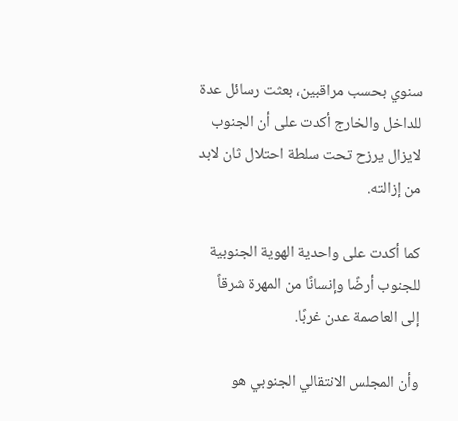سنوي بحسب مراقبين، بعثت رسائل عدة للداخل والخارج أكدت على أن الجنوب لايزال يرزح تحت سلطة احتلال ثان لابد من إزالته.

كما أكدت على واحدية الهوية الجنوبية للجنوب أرضًا وإنسانًا من المهرة شرقاً إلى العاصمة عدن غربًا.

وأن المجلس الانتقالي الجنوبي هو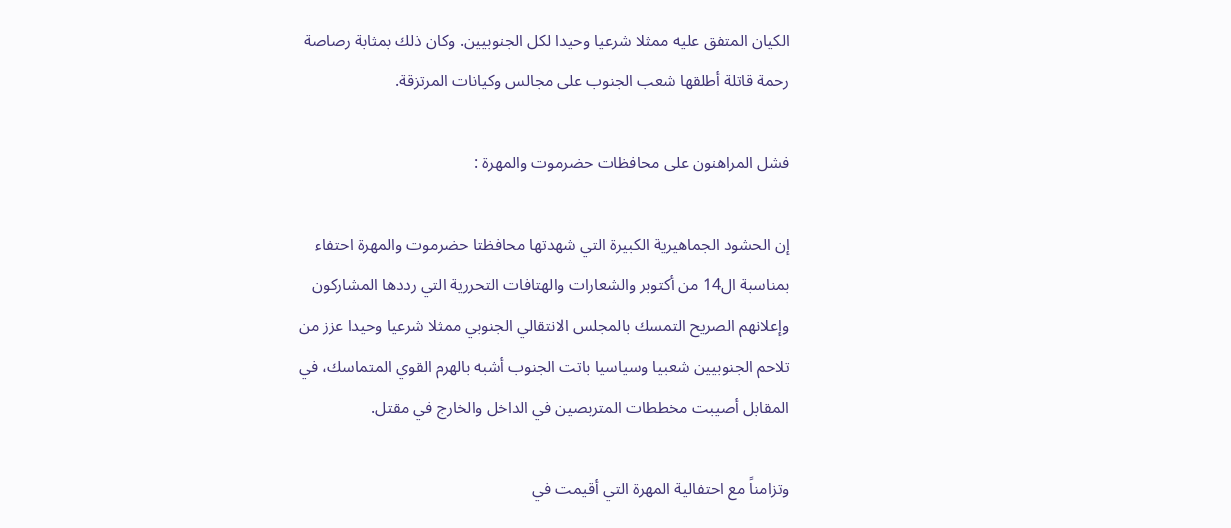الكيان المتفق عليه ممثلا شرعيا وحيدا لكل الجنوبيين. وكان ذلك بمثابة رصاصة رحمة قاتلة أطلقها شعب الجنوب على مجالس وكيانات المرتزقة.

فشل المراهنون على محافظات حضرموت والمهرة :

إن الحشود الجماهيرية الكبيرة التي شهدتها محافظتا حضرموت والمهرة احتفاء بمناسبة ال14 من أكتوبر والشعارات والهتافات التحررية التي رددها المشاركون وإعلانهم الصريح التمسك بالمجلس الانتقالي الجنوبي ممثلا شرعيا وحيدا عزز من تلاحم الجنوبيين شعبيا وسياسيا باتت الجنوب أشبه بالهرم القوي المتماسك، في المقابل أصيبت مخططات المتربصين في الداخل والخارج في مقتل.

وتزامناً مع احتفالية المهرة التي أقيمت في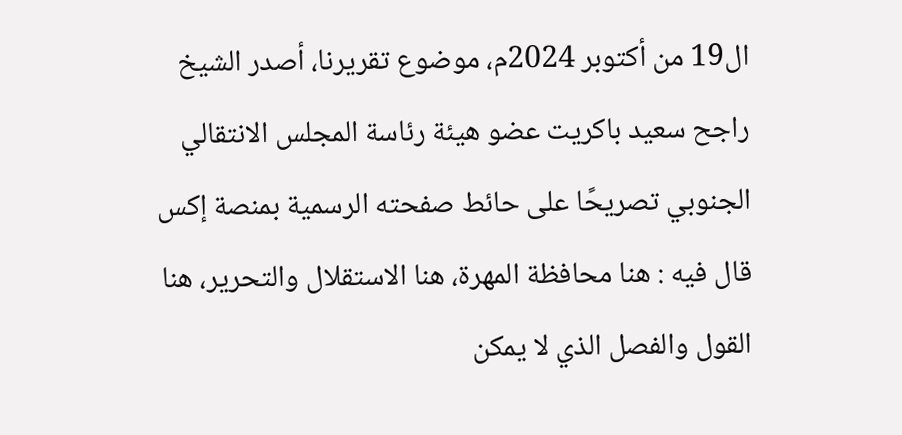ال19 من أكتوبر 2024م، موضوع تقريرنا، أصدر الشيخ راجح سعيد باكريت عضو هيئة رئاسة المجلس الانتقالي الجنوبي تصريحًا على حائط صفحته الرسمية بمنصة إكس قال فيه : هنا محافظة المهرة، هنا الاستقلال والتحرير، هنا القول والفصل الذي لا يمكن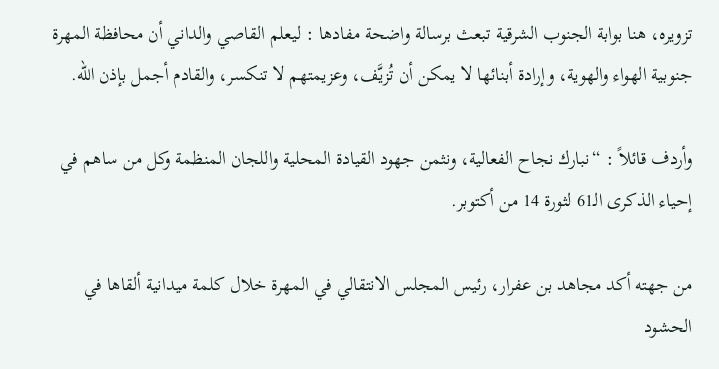تزويره، هنا بوابة الجنوب الشرقية تبعث برسالة واضحة مفادها : ليعلم القاصي والداني أن محافظة المهرة جنوبية الهواء والهوية، وإرادة أبنائها لا يمكن أن تُزيَّف، وعزيمتهم لا تنكسر، والقادم أجمل بإذن الله.

وأردف قائلاً : “نبارك نجاح الفعالية، ونثمن جهود القيادة المحلية واللجان المنظمة وكل من ساهم في إحياء الذكرى الـ61 لثورة 14 من أكتوبر.

من جهته أكد مجاهد بن عفرار، رئيس المجلس الانتقالي في المهرة خلال كلمة ميدانية ألقاها في الحشود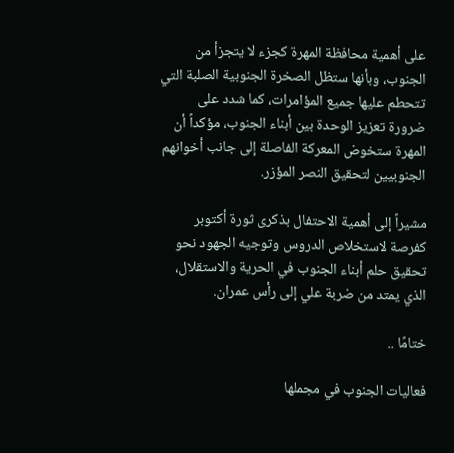على أهمية محافظة المهرة كجزء لا يتجزأ من الجنوب، وبأنها ستظل الصخرة الجنوبية الصلبة التي تتحطم عليها جميع المؤامرات، كما شدد على ضرورة تعزيز الوحدة بين أبناء الجنوب، مؤكداً أن المهرة ستخوض المعركة الفاصلة إلى جانب أخوانهم الجنوبيين لتحقيق النصر المؤزر.

مشيراً إلى أهمية الاحتفال بذكرى ثورة أكتوبر كفرصة لاستخلاص الدروس وتوجيه الجهود نحو تحقيق حلم أبناء الجنوب في الحرية والاستقلال، الذي يمتد من ضربة علي إلى رأس عمران.

ختامًا ..

فعاليات الجنوب في مجملها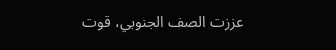عززت الصف الجنوبي، قوت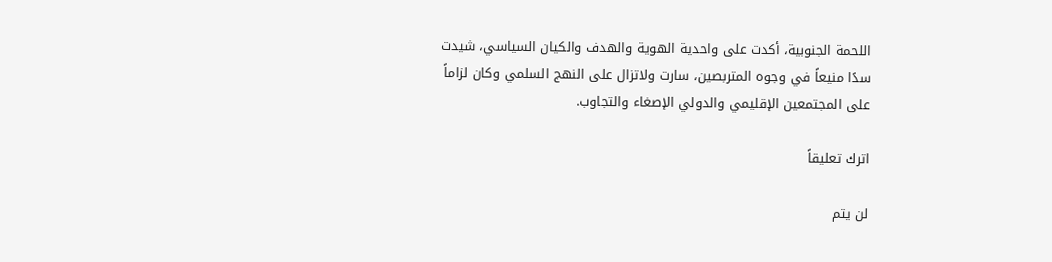اللحمة الجنوبية، أكدت على واحدية الهوية والهدف والكيان السياسي، شيدت سدًا منيعاً في وجوه المتربصين، سارت ولاتزال على النهج السلمي وكان لزاماً على المجتمعين الإقليمي والدولي الإصغاء والتجاوب.

اترك تعليقاً

لن يتم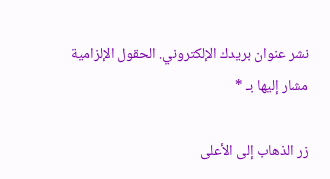نشر عنوان بريدك الإلكتروني. الحقول الإلزامية مشار إليها بـ *

زر الذهاب إلى الأعلى